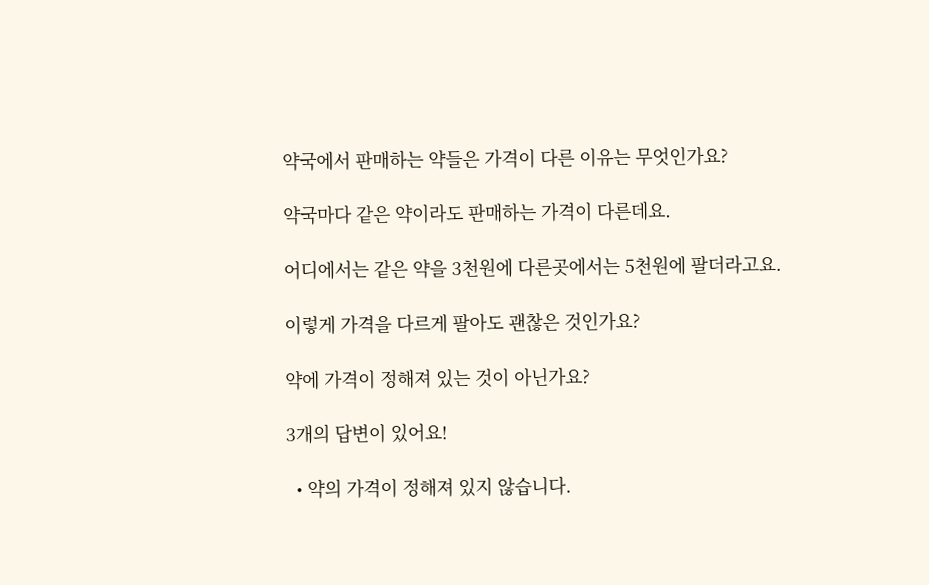약국에서 판매하는 약들은 가격이 다른 이유는 무엇인가요?

약국마다 같은 약이라도 판매하는 가격이 다른데요.

어디에서는 같은 약을 3천원에 다른곳에서는 5천원에 팔더라고요.

이렇게 가격을 다르게 팔아도 괜찮은 것인가요?

약에 가격이 정해져 있는 것이 아닌가요?

3개의 답변이 있어요!

  • 약의 가격이 정해져 있지 않습니다.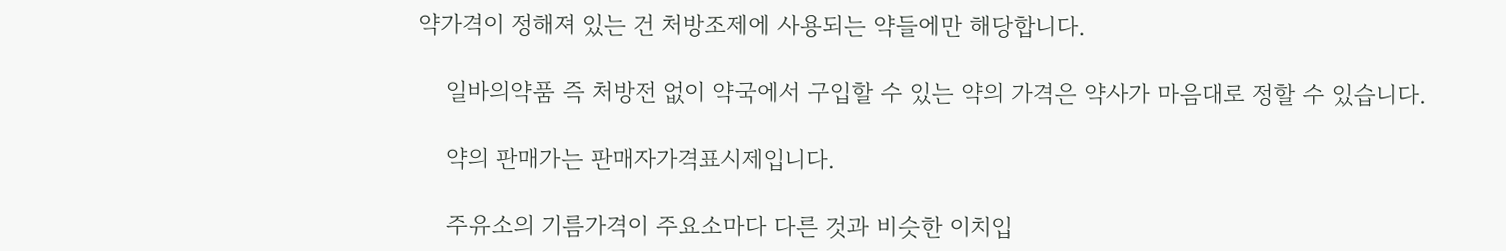약가격이 정해져 있는 건 처방조제에 사용되는 약들에만 해당합니다.

    일바의약품 즉 처방전 없이 약국에서 구입할 수 있는 약의 가격은 약사가 마음대로 정할 수 있습니다.

    약의 판매가는 판매자가격표시제입니다.

    주유소의 기름가격이 주요소마다 다른 것과 비슷한 이치입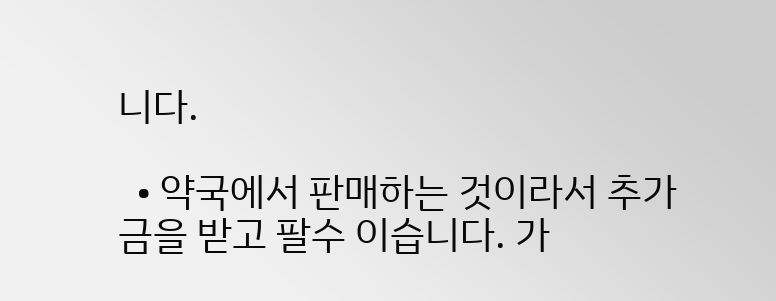니다.

  • 약국에서 판매하는 것이라서 추가금을 받고 팔수 이습니다. 가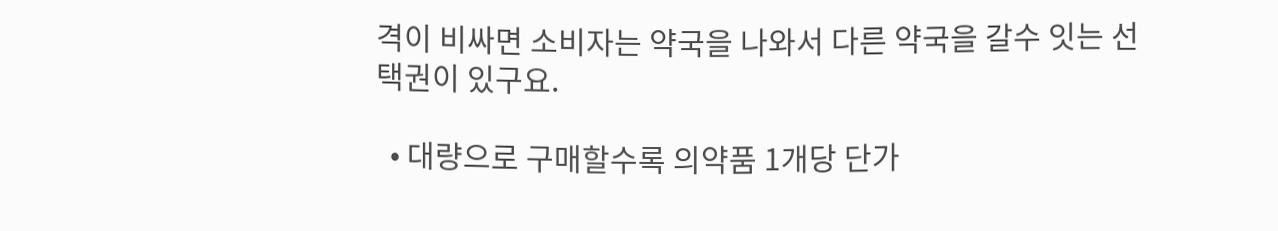격이 비싸면 소비자는 약국을 나와서 다른 약국을 갈수 잇는 선택권이 있구요.

  • 대량으로 구매할수록 의약품 1개당 단가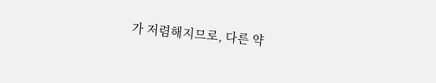가 저렴해지므로, 다른 약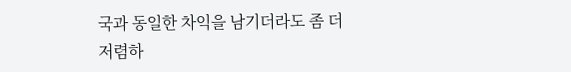국과 동일한 차익을 남기더라도 좀 더 저렴하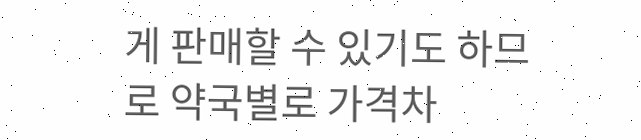게 판매할 수 있기도 하므로 약국별로 가격차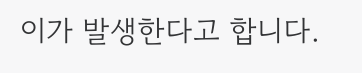이가 발생한다고 합니다.